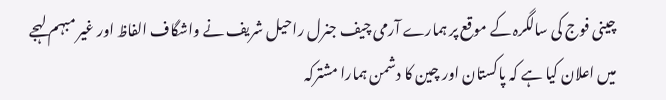چینی فوج کی سالگرہ کے موقع پر ہمارے آرمی چیف جنرل راحیل شریف نے واشگاف الفاظ اور غیر مبہم لہجے میں اعلان کیا ہے کہ پاکستان اور چین کا دشمن ہمارا مشترکہ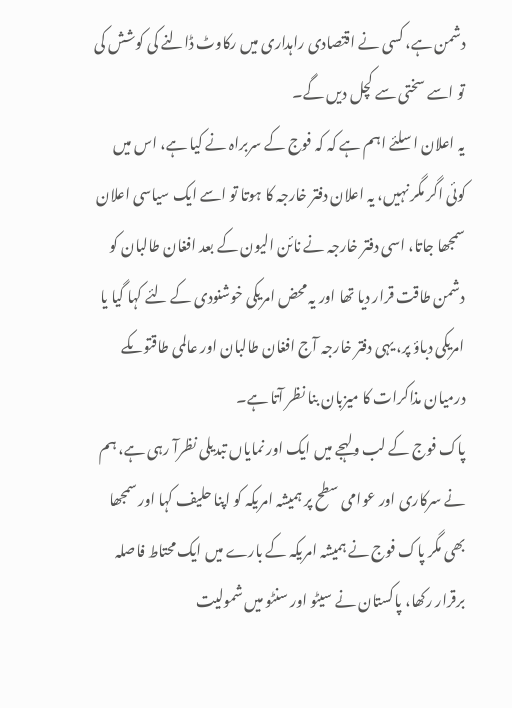دشمن ہے، کسی نے اقتصادی راہداری میں رکاوٹ ڈالنے کی کوشش کی تو اسے سختی سے کچل دیں گے۔
یہ اعلان ا سلئے اہم ہے کہ کہ فوج کے سربراہ نے کیا ہے، اس میں کوئی اگر مگر نہیں، یہ اعلان دفتر خارجہ کا ہوتا تو اسے ایک سیاسی اعلان سمجھا جاتا، اسی دفتر خارجہ نے نائن الیون کے بعد افغان طالبان کو دشمن طاقت قرار دیا تھا اور یہ محض امریکی خوشنودی کے لئے کہا گیا یا امریکی دباؤ پر، یہی دفتر خارجہ آج افغان طالبان اور عالمی طاقتوںکے درمیان مذاکرات کا میزبان بنا نظر آتا ہے۔
پاک فوج کے لب ولہجے میں ایک اور نمایاں تبدیلی نظرآ رہی ہے، ہم نے سرکاری اور عوامی سطح پر ہمیشہ امریکہ کو اپنا حلیف کہا اور سمجھا بھی مگر پاک فوج نے ہمیشہ امریکہ کے بارے میں ایک محتاط فاصلہ برقرار رکھا، پاکستان نے سیٹو اور سنٹو میں شمولیت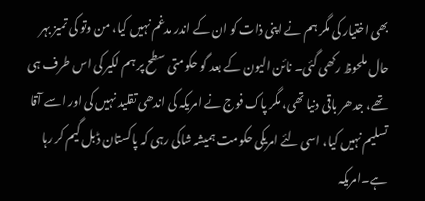بھی اختیار کی مگر ہم نے اپنی ذات کو ان کے اندر مدغم نہیں کیا، من وتو کی تمیز بہر حال ملحوظ رکھی گئی۔ نائن الیون کے بعد گو حکومتی سطح پر ہم لکیر کی اس طرف ہی تھے، جدھر باقی دنیا تھی، مگر پاک فوج نے امریکہ کی اندھی تقلید نہیں کی اور اسے آقا تسلیم نہیں کیا، اسی لئے امریکی حکومت ہمیشہ شاکی رہی کہ پاکستان ڈبل گیم کر رہا ہے۔امریکہ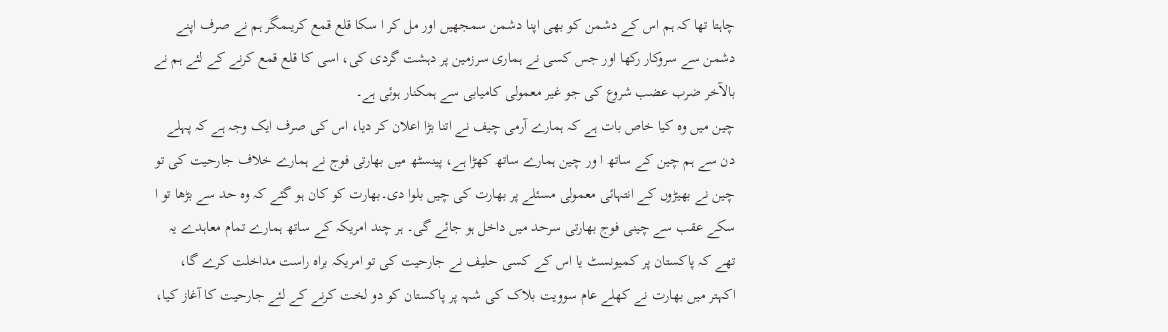چاہتا تھا کہ ہم اس کے دشمن کو بھی اپنا دشمن سمجھیں اور مل کر ا سکا قلع قمع کریںمگر ہم نے صرف اپنے دشمن سے سروکار رکھا اور جس کسی نے ہماری سرزمین پر دہشت گردی کی، اسی کا قلع قمع کرنے کے لئے ہم نے بالآخر ضرب عضب شروع کی جو غیر معمولی کامیابی سے ہمکنار ہوئی ہے۔
چین میں وہ کیا خاص بات ہے کہ ہمارے آرمی چیف نے اتنا بڑا اعلان کر دیا، اس کی صرف ایک وجہ ہے کہ پہلے دن سے ہم چین کے ساتھ ا ور چین ہمارے ساتھ کھڑا ہے، پینسٹھ میں بھارتی فوج نے ہمارے خلاف جارحیت کی تو چین نے بھیڑوں کے انتہائی معمولی مسئلے پر بھارت کی چیں بلوا دی۔بھارت کو کان ہو گئے کہ وہ حد سے بڑھا تو ا سکے عقب سے چینی فوج بھارتی سرحد میں داخل ہو جائے گی۔ ہر چند امریکہ کے ساتھ ہمارے تمام معاہدے یہ تھے کہ پاکستان پر کمیونسٹ یا اس کے کسی حلیف نے جارحیت کی تو امریکہ براہ راست مداخلت کرے گا، اکہتر میں بھارت نے کھلے عام سوویت بلاک کی شہہ پر پاکستان کو دو لخت کرنے کے لئے جارحیت کا آغاز کیا،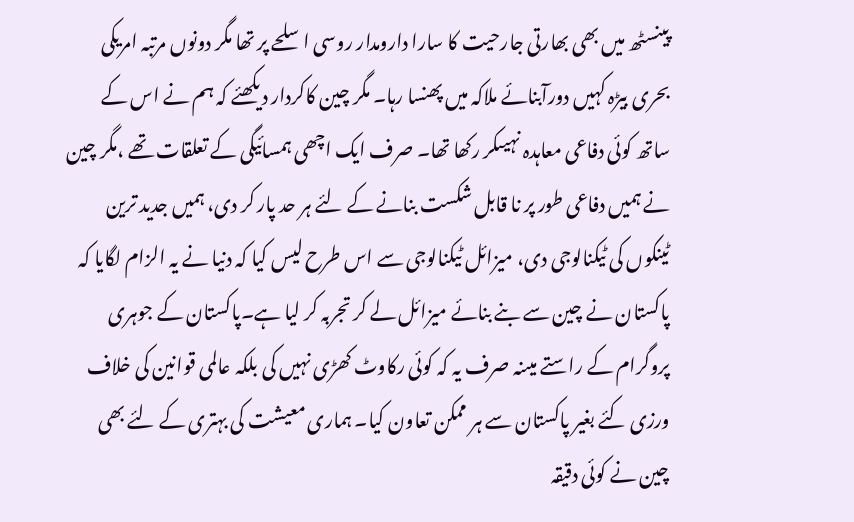پینسٹھ میں بھی بھارتی جارحیت کا سارا دارومدار روسی اسلحے پر تھا مگر دونوں مرتبہ امریکی بحری بیڑہ کہیں دورآبنائے ملاکہ میں پھنسا رہا۔ مگر چین کاکردار دیکھئے کہ ہم نے اس کے ساتھ کوئی دفاعی معاہدہ نہیںکر رکھا تھا۔ صرف ایک اچھی ہمسائیگی کے تعلقات تھے ،مگر چین نے ہمیں دفاعی طور پر نا قابل شکست بنانے کے لئے ہر حد پار کر دی، ہمیں جدید ترین ٹینکوں کی ٹیکنالوجی دی، میزائل ٹیکنالوجی سے اس طرح لیس کیا کہ دنیا نے یہ الزام لگایا کہ پاکستان نے چین سے بنے بنائے میزائل لے کر تجربہ کر لیا ہے۔پاکستان کے جوہری پروگرام کے راستے میںنہ صرف یہ کہ کوئی رکاوٹ کھڑی نہیں کی بلکہ عالمی قوانین کی خلاف ورزی کئے بغیر پاکستان سے ہر ممکن تعاون کیا۔ ہماری معیشت کی بہتری کے لئے بھی چین نے کوئی دقیقہ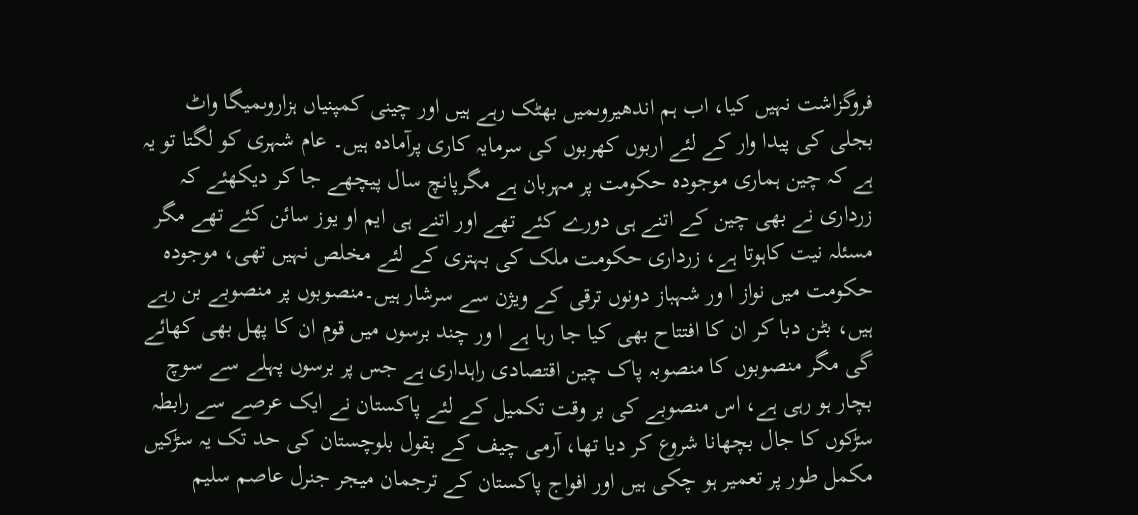فروگزاشت نہیں کیا، اب ہم اندھیروںمیں بھٹک رہے ہیں اور چینی کمپنیاں ہزاروںمیگا واٹ بجلی کی پیدا وار کے لئے اربوں کھربوں کی سرمایہ کاری پرآمادہ ہیں۔ عام شہری کو لگتا تو یہ ہے کہ چین ہماری موجودہ حکومت پر مہربان ہے مگرپانچ سال پیچھے جا کر دیکھئے کہ زرداری نے بھی چین کے اتنے ہی دورے کئے تھے اور اتنے ہی ایم او یوز سائن کئے تھے مگر مسئلہ نیت کاہوتا ہے، زرداری حکومت ملک کی بہتری کے لئے مخلص نہیں تھی، موجودہ حکومت میں نواز ا ور شہباز دونوں ترقی کے ویژن سے سرشار ہیں۔منصوبوں پر منصوبے بن رہے ہیں، بٹن دبا کر ان کا افتتاح بھی کیا جا رہا ہے ا ور چند برسوں میں قوم ان کا پھل بھی کھائے گی مگر منصوبوں کا منصوبہ پاک چین اقتصادی راہداری ہے جس پر برسوں پہلے سے سوچ بچار ہو رہی ہے، اس منصوبے کی بر وقت تکمیل کے لئے پاکستان نے ایک عرصے سے رابطہ سڑکوں کا جال بچھانا شروع کر دیا تھا، آرمی چیف کے بقول بلوچستان کی حد تک یہ سڑکیں مکمل طور پر تعمیر ہو چکی ہیں اور افواج پاکستان کے ترجمان میجر جنرل عاصم سلیم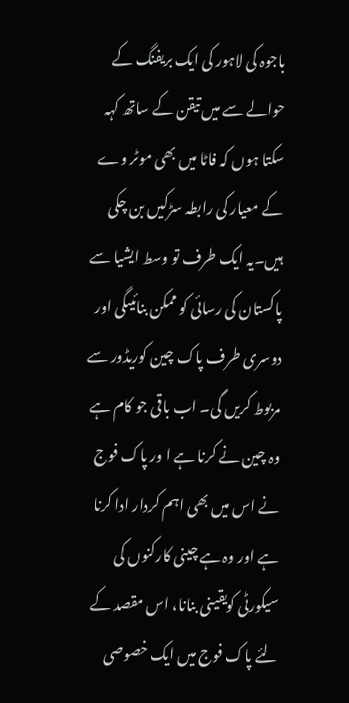باجوہ کی لاہور کی ایک بریفنگ کے حوالے سے میں تیقن کے ساتھ کہہ سکتا ہوں کہ فاٹا میں بھی موٹر وے کے معیار کی رابطہ سڑکیں بن چکی ہیں۔یہ ایک طرف تو وسط ایشیا سے پاکستان کی رسائی کو ممکن بنائیںگی اور دوسری طرف پاک چین کوریڈور سے مربوط کریں گی۔ اب باقی جو کام ہے وہ چین نے کرنا ہے ا ور پاک فوج نے اس میں بھی اہم کردار ادا کرنا ہے اور وہ ہے چینی کارکنوں کی سیکورٹی کویقینی بنانا، اس مقصد کے لئے پاک فوج میں ایک خصوصی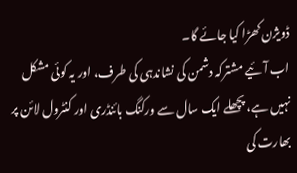ڈویژن کھڑا کیا جائے گا۔
اب آئیے مشترکہ دشمن کی نشاندہی کی طرف، اور یہ کوئی مشکل نہیں ہے، پچھلے ایک سال سے ورکنگ بائنڈری اور کنٹرول لائن پر بھارت کی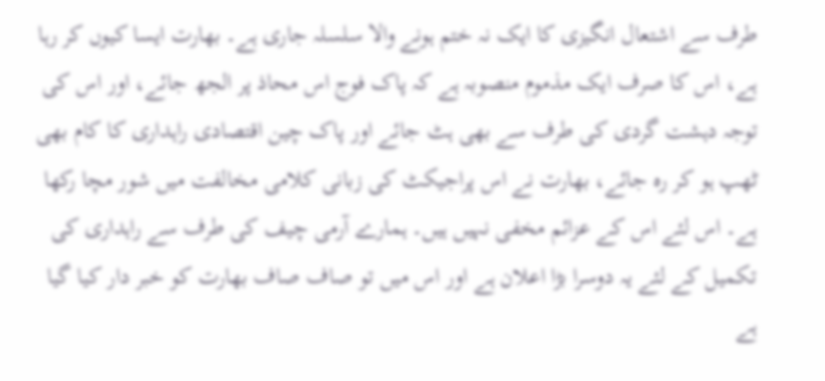طرف سے اشتعال انگیزی کا ایک نہ ختم ہونے والا سلسلہ جاری ہے۔ بھارت ایسا کیوں کر رہا ہے، اس کا صرف ایک مذموم منصوبہ ہے کہ پاک فوج اس محاذ پر الجھ جائے، اور اس کی توجہ دہشت گردی کی طرف سے بھی ہٹ جائے اور پاک چین اقتصادی راہداری کا کام بھی ٹھپ ہو کر رہ جائے، بھارت نے اس پراجیکٹ کی زبانی کلامی مخالفت میں شور مچا رکھا ہے۔ اس لئے اس کے عزائم مخفی نہیں ہیں۔ ہمارے آرمی چیف کی طرف سے راہداری کی تکمیل کے لئے یہ دوسرا بڑا اعلان ہے اور اس میں تو صاف صاف بھارت کو خبر دار کیا گیا ہے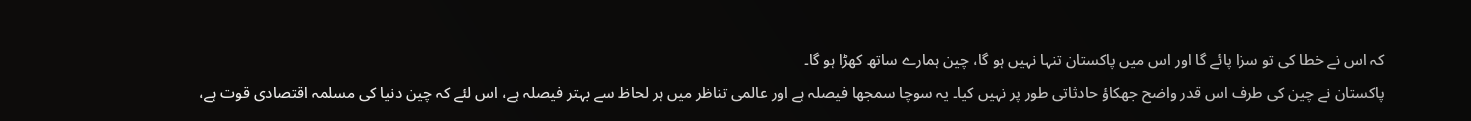کہ اس نے خطا کی تو سزا پائے گا اور اس میں پاکستان تنہا نہیں ہو گا، چین ہمارے ساتھ کھڑا ہو گا۔
پاکستان نے چین کی طرف اس قدر واضح جھکاؤ حادثاتی طور پر نہیں کیا۔ یہ سوچا سمجھا فیصلہ ہے اور عالمی تناظر میں ہر لحاظ سے بہتر فیصلہ ہے، اس لئے کہ چین دنیا کی مسلمہ اقتصادی قوت ہے،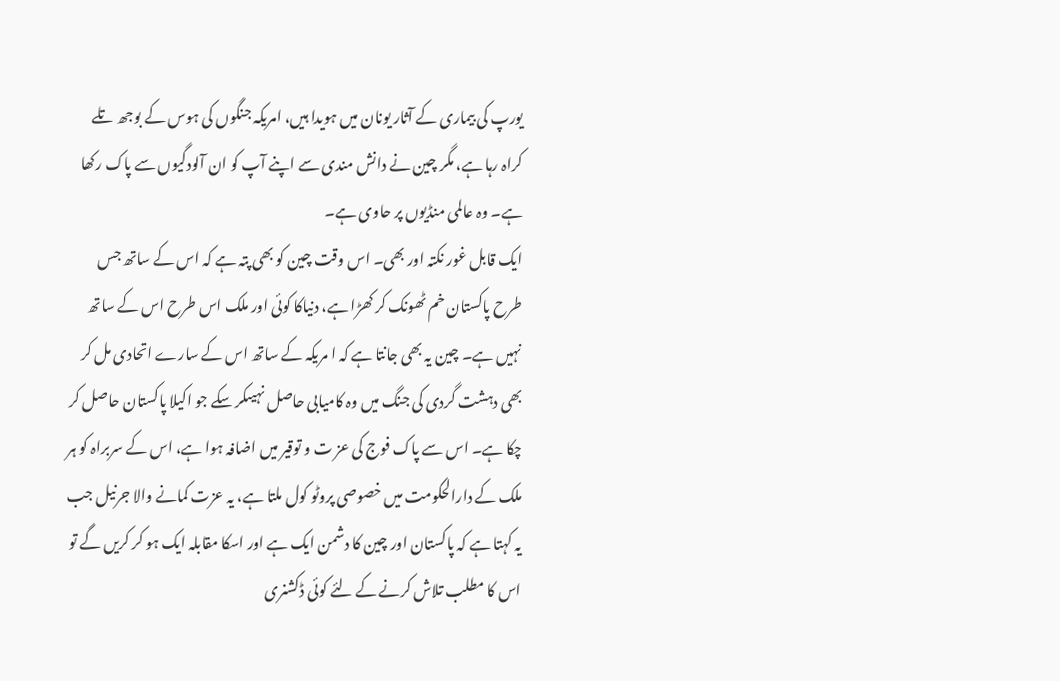یورپ کی بیماری کے آثار یونان میں ہویدا ہیں، امریکہ جنگوں کی ہوس کے بوجھ تلے کراہ رہا ہے، مگر چین نے دانش مندی سے اپنے آپ کو ان آلودگیوں سے پاک رکھا ہے۔ وہ عالمی منڈیوں پر حاوی ہے۔
ایک قابل غور نکتہ اور بھی۔ اس وقت چین کو بھی پتہ ہے کہ اس کے ساتھ جس طرح پاکستان خم ٹھونک کر کھڑا ہے، دنیاکا کوئی اور ملک اس طرح اس کے ساتھ نہیں ہے۔ چین یہ بھی جانتا ہے کہ ا مریکہ کے ساتھ اس کے سارے اتحادی مل کر بھی دہشت گردی کی جنگ میں وہ کامیابی حاصل نہیںکر سکے جو اکیلا پاکستان حاصل کر چکا ہے۔ اس سے پاک فوج کی عز ت و توقیر میں اضافہ ہوا ہے، اس کے سربراہ کو ہر ملک کے دارالحکومت میں خصوصی پروٹو کول ملتا ہے، یہ عزت کمانے والا جرنیل جب یہ کہتا ہے کہ پاکستان اور چین کا دشمن ایک ہے اور اسکا مقابلہ ایک ہو کر کریں گے تو اس کا مطلب تلاش کرنے کے لئے کوئی ڈکشنری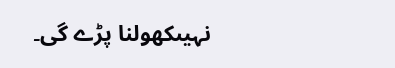نہیںکھولنا پڑے گی۔